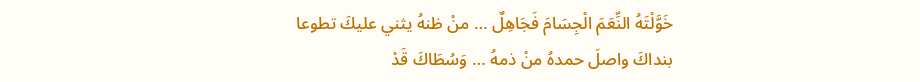خَوَّلْتَهُ النِّعَمَ الْجِسَامَ فَجَاهِلٌ … منْ ظنهُ يثني عليكَ تطوعا
بنداكَ واصلَ حمدهُ منْ ذمهُ … وَسُطَاكَ قَدْ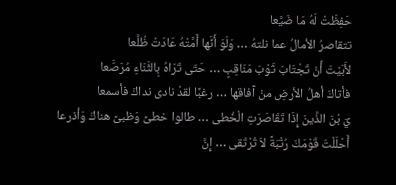حَفِظَتْ لَهُ مَا ضَيَّعا
تتقاصرُ الأمالُ عما نلتهُ … وَلَوَ أَنَّها أَمَّتْهُ عَادَتْ ظُلَّعا
لأَبَيْتَ أَنْ تَجْتَابَ ثَوْبَ مَنَاقِبٍ … حَتّى تَرَاهُ بِالثَّنَاءِ مُرَصَّعا
فأتاكَ أهلُ الأرضِ منْ آفاقها … رغبًا لقدْ نادى نداكَ فأسمعا
يَ بْنَ الذَّينَ إِذَا تَقَاصَرَتِ الْخُطى … طالوا خطىً وَظبىً هناكَ وَأذرعا
أَحْلَلْتَ قَوْمَكَ رُتْبَةً لاَ تُرْتَقى … إِنَّ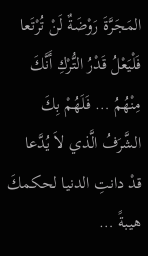المَجَرَّةَ رَوْضَةٌ لَنْ تُرْتَعا
فَلْيَعْلُ قَدْرُ التُّرْكِ أَنَّكَ مِنْهُمُ … فَلَهُمْ بِكَ الشَّرَفُ الَّذي لاَ يُدَّعا
قدْ دانتِ الدنيا لحكمكَ هيبةً …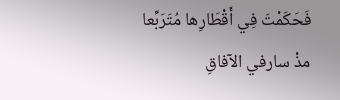فَحَكَمْتَ فِي أَقْطَارِها مُتَرَبِّعا
مذْ سارفي الآفاقِ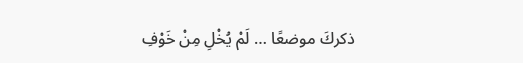ذكركَ موضعًا … لَمْ يُخْلِ مِنْ خَوْفِ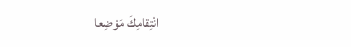انْتِقامِكَ مَوْضِعا